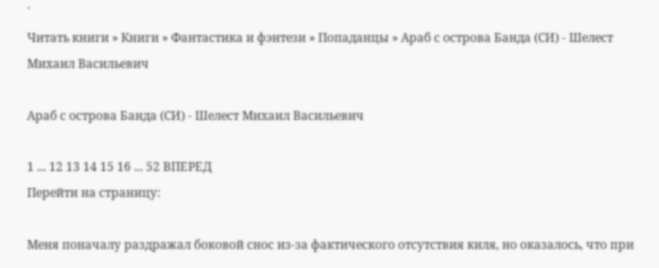`
Читать книги » Книги » Фантастика и фэнтези » Попаданцы » Араб с острова Банда (СИ) - Шелест Михаил Васильевич

Араб с острова Банда (СИ) - Шелест Михаил Васильевич

1 ... 12 13 14 15 16 ... 52 ВПЕРЕД
Перейти на страницу:

Меня поначалу раздражал боковой снос из-за фактического отсутствия киля, но оказалось, что при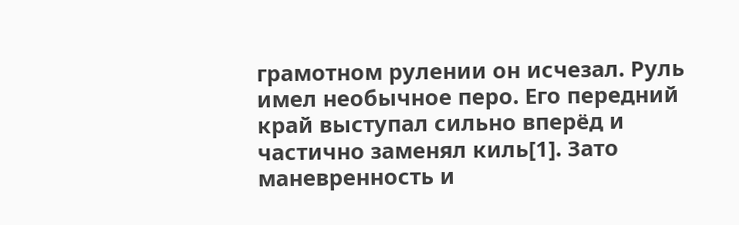грамотном рулении он исчезал. Руль имел необычное перо. Его передний край выступал сильно вперёд и частично заменял киль[1]. Зато маневренность и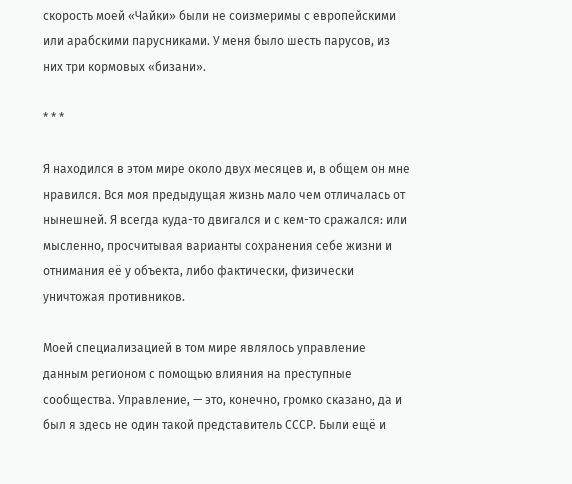скорость моей «Чайки» были не соизмеримы с европейскими или арабскими парусниками. У меня было шесть парусов, из них три кормовых «бизани».

* * *

Я находился в этом мире около двух месяцев и, в общем он мне нравился. Вся моя предыдущая жизнь мало чем отличалась от нынешней. Я всегда куда-то двигался и с кем-то сражался: или мысленно, просчитывая варианты сохранения себе жизни и отнимания её у объекта, либо фактически, физически уничтожая противников.

Моей специализацией в том мире являлось управление данным регионом с помощью влияния на преступные сообщества. Управление, — это, конечно, громко сказано, да и был я здесь не один такой представитель СССР. Были ещё и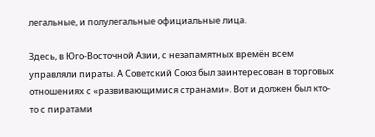легальные, и полулегальные официальные лица.

Здесь, в Юго-Восточной Азии, с незапамятных времён всем управляли пираты. А Советский Союз был заинтересован в торговых отношениях с «развивающимися странами». Вот и должен был кто-то с пиратами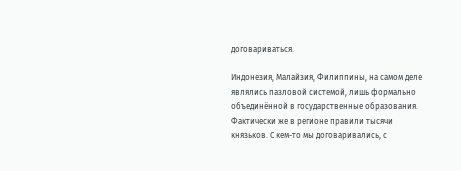договариваться.

Индонезия, Малайзия, Филиппины, на самом деле являлись пазловой системой, лишь формально объединённой в государственные образования. Фактически же в регионе правили тысячи князьков. С кем-то мы договаривались, с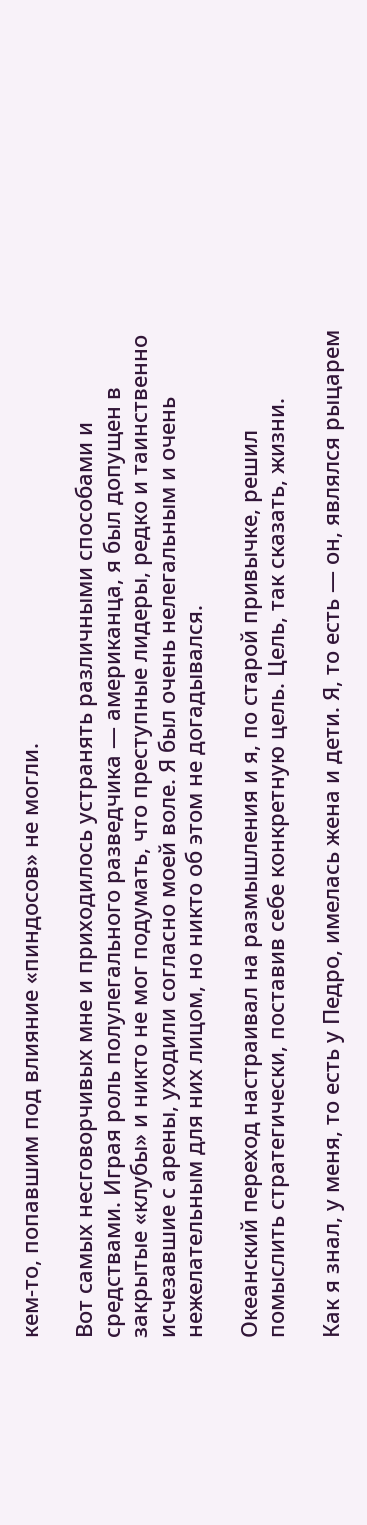кем-то, попавшим под влияние «пиндосов» не могли.

Вот самых несговорчивых мне и приходилось устранять различными способами и средствами. Играя роль полулегального разведчика — американца, я был допущен в закрытые «клубы» и никто не мог подумать, что преступные лидеры, редко и таинственно исчезавшие с арены, уходили согласно моей воле. Я был очень нелегальным и очень нежелательным для них лицом, но никто об этом не догадывался.

Океанский переход настраивал на размышления и я, по старой привычке, решил помыслить стратегически, поставив себе конкретную цель. Цель, так сказать, жизни.

Как я знал, у меня, то есть у Педро, имелась жена и дети. Я, то есть — он, являлся рыцарем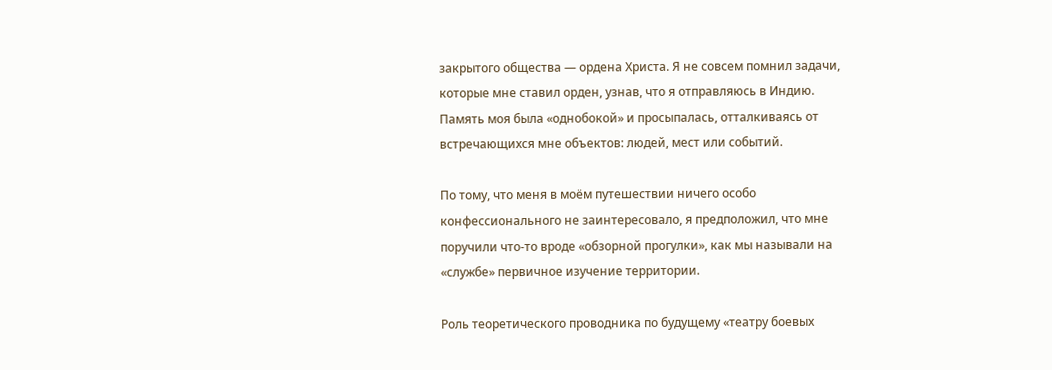закрытого общества — ордена Христа. Я не совсем помнил задачи, которые мне ставил орден, узнав, что я отправляюсь в Индию. Память моя была «однобокой» и просыпалась, отталкиваясь от встречающихся мне объектов: людей, мест или событий.

По тому, что меня в моём путешествии ничего особо конфессионального не заинтересовало, я предположил, что мне поручили что-то вроде «обзорной прогулки», как мы называли на «службе» первичное изучение территории.

Роль теоретического проводника по будущему «театру боевых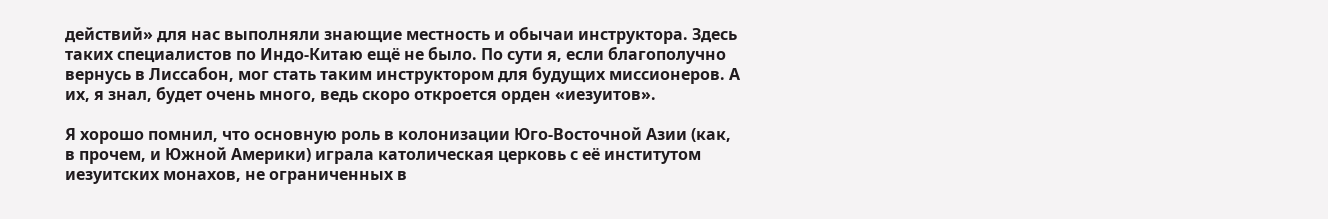действий» для нас выполняли знающие местность и обычаи инструктора. Здесь таких специалистов по Индо-Китаю ещё не было. По сути я, если благополучно вернусь в Лиссабон, мог стать таким инструктором для будущих миссионеров. А их, я знал, будет очень много, ведь скоро откроется орден «иезуитов».

Я хорошо помнил, что основную роль в колонизации Юго-Восточной Азии (как, в прочем, и Южной Америки) играла католическая церковь с её институтом иезуитских монахов, не ограниченных в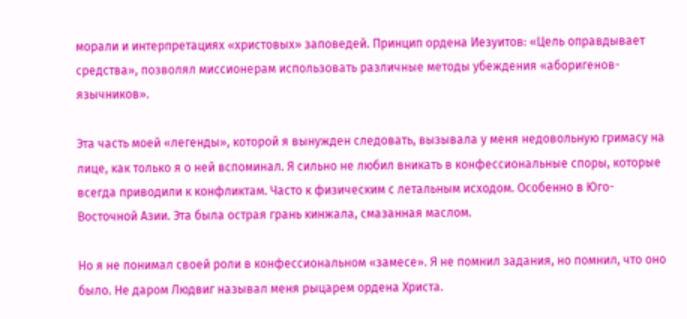морали и интерпретациях «христовых» заповедей. Принцип ордена Иезуитов: «Цель оправдывает средства», позволял миссионерам использовать различные методы убеждения «аборигенов-язычников».

Эта часть моей «легенды», которой я вынужден следовать, вызывала у меня недовольную гримасу на лице, как только я о ней вспоминал. Я сильно не любил вникать в конфессиональные споры, которые всегда приводили к конфликтам. Часто к физическим с летальным исходом. Особенно в Юго-Восточной Азии. Эта была острая грань кинжала, смазанная маслом.

Но я не понимал своей роли в конфессиональном «замесе». Я не помнил задания, но помнил, что оно было. Не даром Людвиг называл меня рыцарем ордена Христа.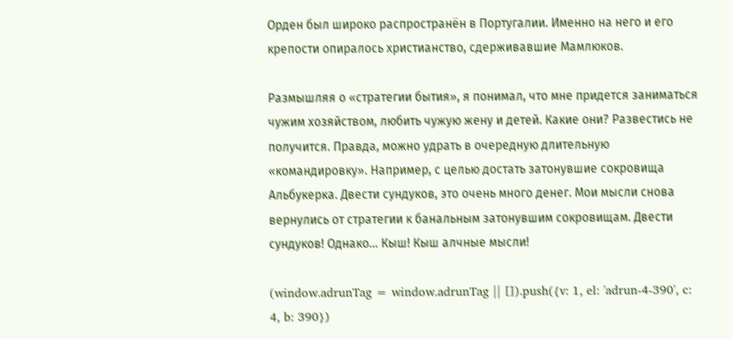Орден был широко распространён в Португалии. Именно на него и его крепости опиралось христианство, сдерживавшие Мамлюков.

Размышляя о «стратегии бытия», я понимал, что мне придется заниматься чужим хозяйством, любить чужую жену и детей. Какие они? Развестись не получится. Правда, можно удрать в очередную длительную «командировку». Например, с целью достать затонувшие сокровища Альбукерка. Двести сундуков, это очень много денег. Мои мысли снова вернулись от стратегии к банальным затонувшим сокровищам. Двести сундуков! Однако… Кыш! Кыш алчные мысли!

(window.adrunTag = window.adrunTag || []).push({v: 1, el: 'adrun-4-390', c: 4, b: 390})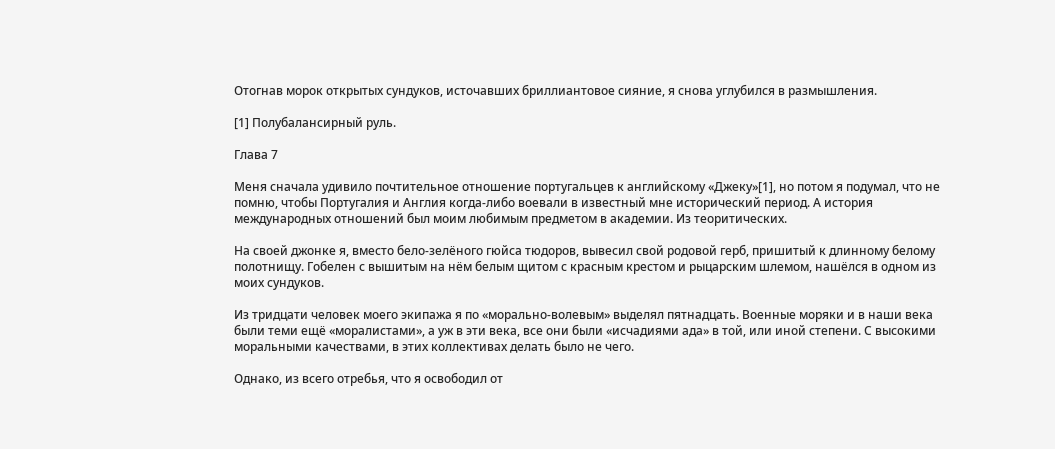Отогнав морок открытых сундуков, источавших бриллиантовое сияние, я снова углубился в размышления.

[1] Полубалансирный руль.

Глава 7

Меня сначала удивило почтительное отношение португальцев к английскому «Джеку»[1], но потом я подумал, что не помню, чтобы Португалия и Англия когда-либо воевали в известный мне исторический период. А история международных отношений был моим любимым предметом в академии. Из теоритических.

На своей джонке я, вместо бело-зелёного гюйса тюдоров, вывесил свой родовой герб, пришитый к длинному белому полотнищу. Гобелен с вышитым на нём белым щитом с красным крестом и рыцарским шлемом, нашёлся в одном из моих сундуков.

Из тридцати человек моего экипажа я по «морально-волевым» выделял пятнадцать. Военные моряки и в наши века были теми ещё «моралистами», а уж в эти века, все они были «исчадиями ада» в той, или иной степени. С высокими моральными качествами, в этих коллективах делать было не чего.

Однако, из всего отребья, что я освободил от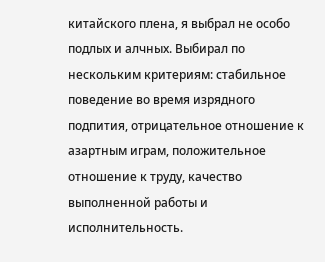китайского плена, я выбрал не особо подлых и алчных. Выбирал по нескольким критериям: стабильное поведение во время изрядного подпития, отрицательное отношение к азартным играм, положительное отношение к труду, качество выполненной работы и исполнительность.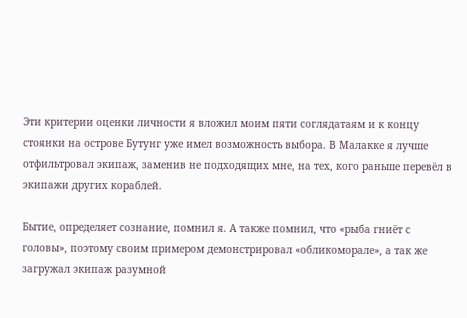Эти критерии оценки личности я вложил моим пяти соглядатаям и к концу стоянки на острове Бутунг уже имел возможность выбора. В Малакке я лучше отфильтровал экипаж, заменив не подходящих мне, на тех, кого раньше перевёл в экипажи других кораблей.

Бытие, определяет сознание, помнил я. А также помнил, что «рыба гниёт с головы», поэтому своим примером демонстрировал «обликоморале», а так же загружал экипаж разумной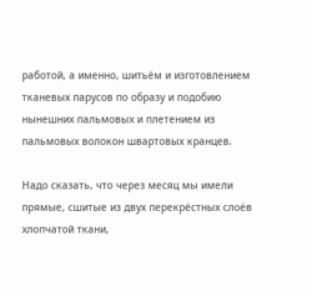работой, а именно, шитьём и изготовлением тканевых парусов по образу и подобию нынешних пальмовых и плетением из пальмовых волокон швартовых кранцев.

Надо сказать, что через месяц мы имели прямые, сшитые из двух перекрёстных слоёв хлопчатой ткани,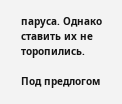паруса. Однако ставить их не торопились.

Под предлогом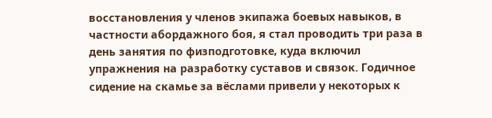восстановления у членов экипажа боевых навыков, в частности абордажного боя, я стал проводить три раза в день занятия по физподготовке, куда включил упражнения на разработку суставов и связок. Годичное сидение на скамье за вёслами привели у некоторых к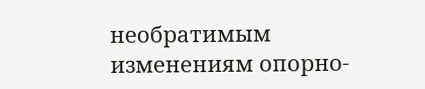необратимым изменениям опорно-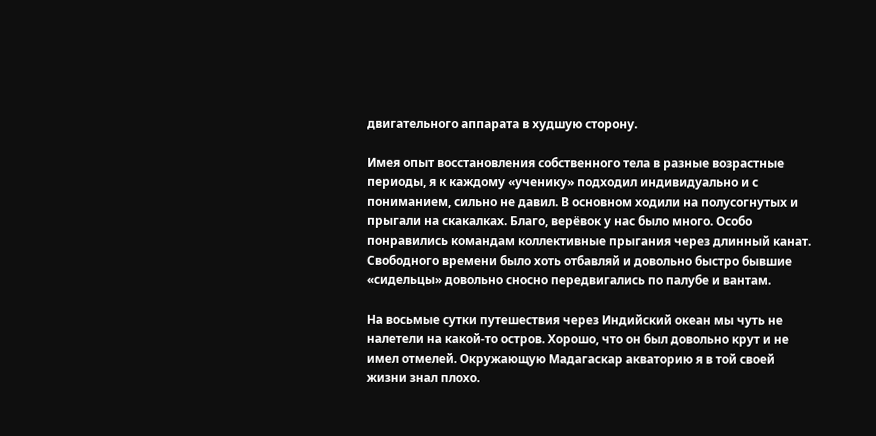двигательного аппарата в худшую сторону.

Имея опыт восстановления собственного тела в разные возрастные периоды, я к каждому «ученику» подходил индивидуально и с пониманием, сильно не давил. В основном ходили на полусогнутых и прыгали на скакалках. Благо, верёвок у нас было много. Особо понравились командам коллективные прыгания через длинный канат. Свободного времени было хоть отбавляй и довольно быстро бывшие «сидельцы» довольно сносно передвигались по палубе и вантам.

На восьмые сутки путешествия через Индийский океан мы чуть не налетели на какой-то остров. Хорошо, что он был довольно крут и не имел отмелей. Окружающую Мадагаскар акваторию я в той своей жизни знал плохо.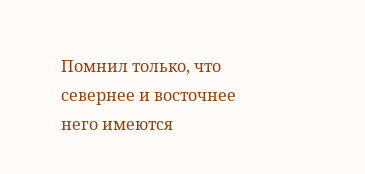Помнил только, что севернее и восточнее него имеются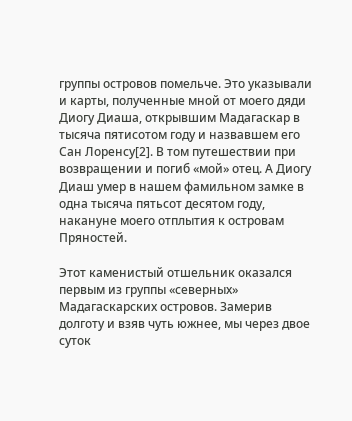группы островов помельче. Это указывали и карты, полученные мной от моего дяди Диогу Диаша, открывшим Мадагаскар в тысяча пятисотом году и назвавшем его Сан Лоренсу[2]. В том путешествии при возвращении и погиб «мой» отец. А Диогу Диаш умер в нашем фамильном замке в одна тысяча пятьсот десятом году, накануне моего отплытия к островам Пряностей.

Этот каменистый отшельник оказался первым из группы «северных» Мадагаскарских островов. Замерив долготу и взяв чуть южнее, мы через двое суток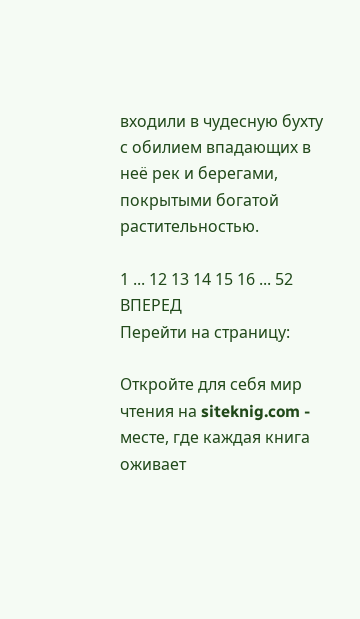входили в чудесную бухту с обилием впадающих в неё рек и берегами, покрытыми богатой растительностью.

1 ... 12 13 14 15 16 ... 52 ВПЕРЕД
Перейти на страницу:

Откройте для себя мир чтения на siteknig.com - месте, где каждая книга оживает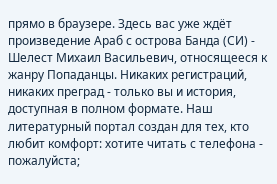прямо в браузере. Здесь вас уже ждёт произведение Араб с острова Банда (СИ) - Шелест Михаил Васильевич, относящееся к жанру Попаданцы. Никаких регистраций, никаких преград - только вы и история, доступная в полном формате. Наш литературный портал создан для тех, кто любит комфорт: хотите читать с телефона - пожалуйста;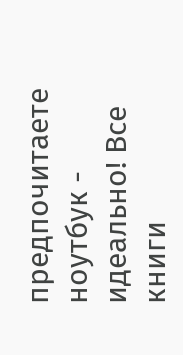предпочитаете ноутбук - идеально! Все книги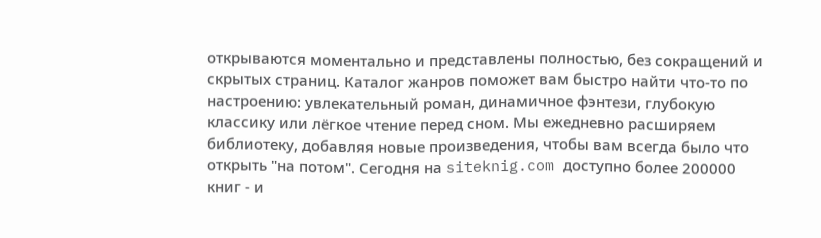открываются моментально и представлены полностью, без сокращений и скрытых страниц. Каталог жанров поможет вам быстро найти что-то по настроению: увлекательный роман, динамичное фэнтези, глубокую классику или лёгкое чтение перед сном. Мы ежедневно расширяем библиотеку, добавляя новые произведения, чтобы вам всегда было что открыть "на потом". Сегодня на siteknig.com доступно более 200000 книг - и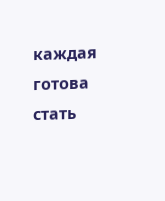каждая готова стать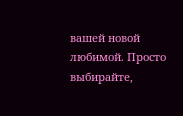вашей новой любимой. Просто выбирайте,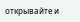открывайте и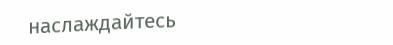наслаждайтесь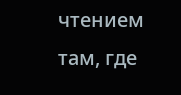чтением там, где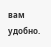вам удобно.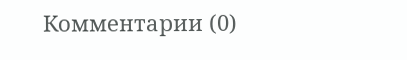Комментарии (0)